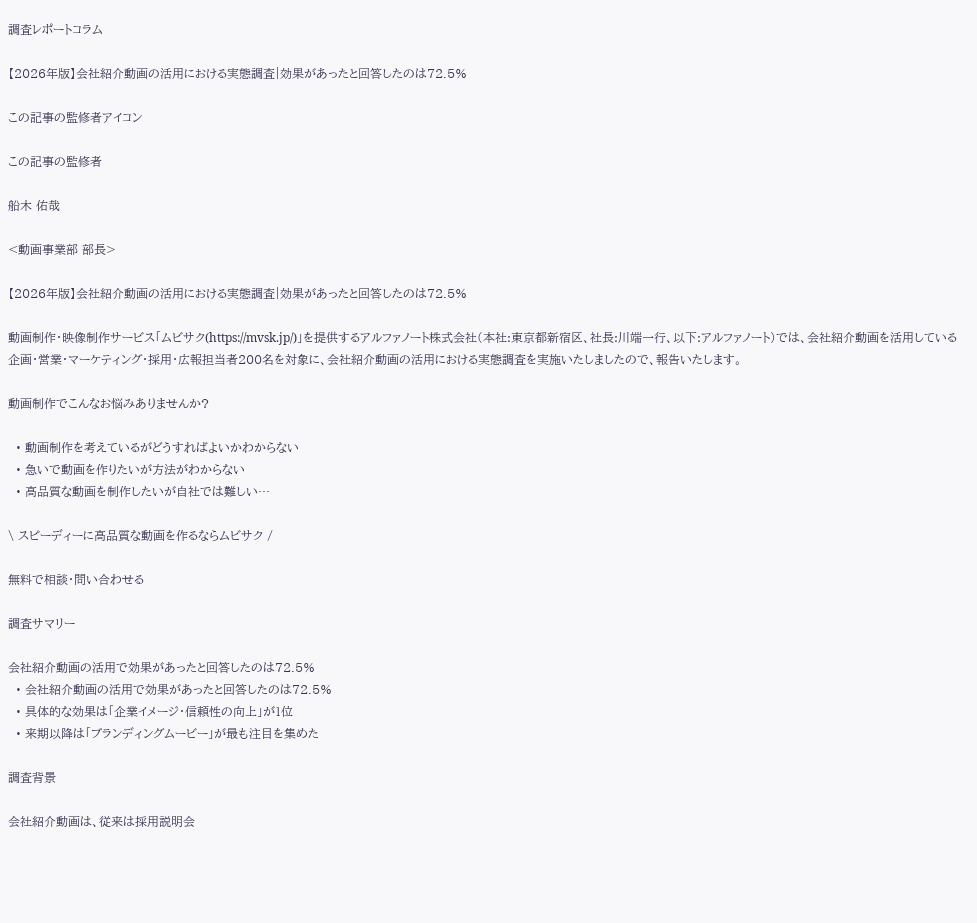調査レポートコラム

【2026年版】会社紹介動画の活用における実態調査|効果があったと回答したのは72.5%

この記事の監修者アイコン

この記事の監修者

船木 佑哉

<動画事業部 部長>

【2026年版】会社紹介動画の活用における実態調査|効果があったと回答したのは72.5%

動画制作・映像制作サービス「ムビサク(https://mvsk.jp/)」を提供するアルファノート株式会社(本社:東京都新宿区、社長:川端一行、以下:アルファノート)では、会社紹介動画を活用している企画・営業・マーケティング・採用・広報担当者200名を対象に、会社紹介動画の活用における実態調査を実施いたしましたので、報告いたします。

動画制作でこんなお悩みありませんか?

  • 動画制作を考えているがどうすればよいかわからない
  • 急いで動画を作りたいが方法がわからない
  • 高品質な動画を制作したいが自社では難しい…

\ スピーディーに高品質な動画を作るならムビサク /

無料で相談・問い合わせる

調査サマリー

会社紹介動画の活用で効果があったと回答したのは72.5%
  • 会社紹介動画の活用で効果があったと回答したのは72.5%
  • 具体的な効果は「企業イメージ・信頼性の向上」が1位
  • 来期以降は「ブランディングムービー」が最も注目を集めた

調査背景

会社紹介動画は、従来は採用説明会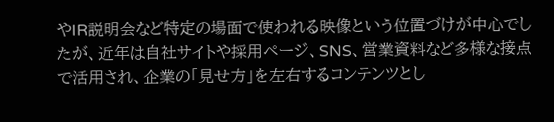やIR説明会など特定の場面で使われる映像という位置づけが中心でしたが、近年は自社サイトや採用ページ、SNS、営業資料など多様な接点で活用され、企業の「見せ方」を左右するコンテンツとし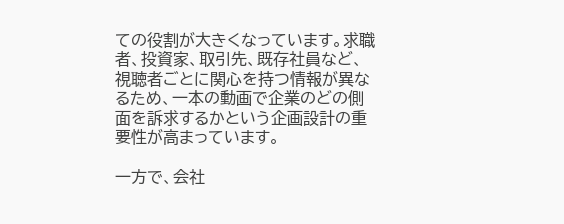ての役割が大きくなっています。求職者、投資家、取引先、既存社員など、視聴者ごとに関心を持つ情報が異なるため、一本の動画で企業のどの側面を訴求するかという企画設計の重要性が高まっています。

一方で、会社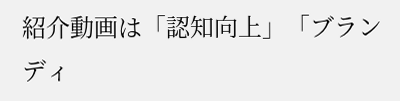紹介動画は「認知向上」「ブランディ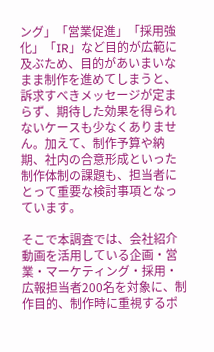ング」「営業促進」「採用強化」「IR」など目的が広範に及ぶため、目的があいまいなまま制作を進めてしまうと、訴求すべきメッセージが定まらず、期待した効果を得られないケースも少なくありません。加えて、制作予算や納期、社内の合意形成といった制作体制の課題も、担当者にとって重要な検討事項となっています。

そこで本調査では、会社紹介動画を活用している企画・営業・マーケティング・採用・広報担当者200名を対象に、制作目的、制作時に重視するポ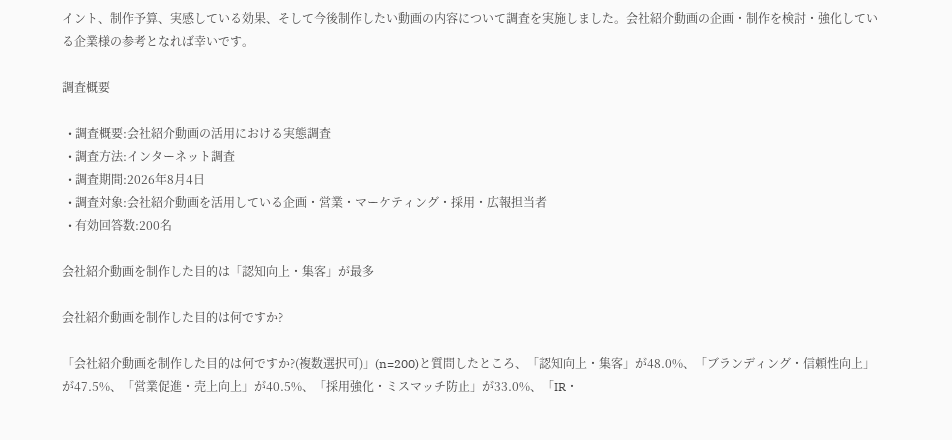イント、制作予算、実感している効果、そして今後制作したい動画の内容について調査を実施しました。会社紹介動画の企画・制作を検討・強化している企業様の参考となれば幸いです。

調査概要

  • 調査概要:会社紹介動画の活用における実態調査
  • 調査方法:インターネット調査
  • 調査期間:2026年8月4日
  • 調査対象:会社紹介動画を活用している企画・営業・マーケティング・採用・広報担当者
  • 有効回答数:200名

会社紹介動画を制作した目的は「認知向上・集客」が最多

会社紹介動画を制作した目的は何ですか?

「会社紹介動画を制作した目的は何ですか?(複数選択可)」(n=200)と質問したところ、「認知向上・集客」が48.0%、「ブランディング・信頼性向上」が47.5%、「営業促進・売上向上」が40.5%、「採用強化・ミスマッチ防止」が33.0%、「IR・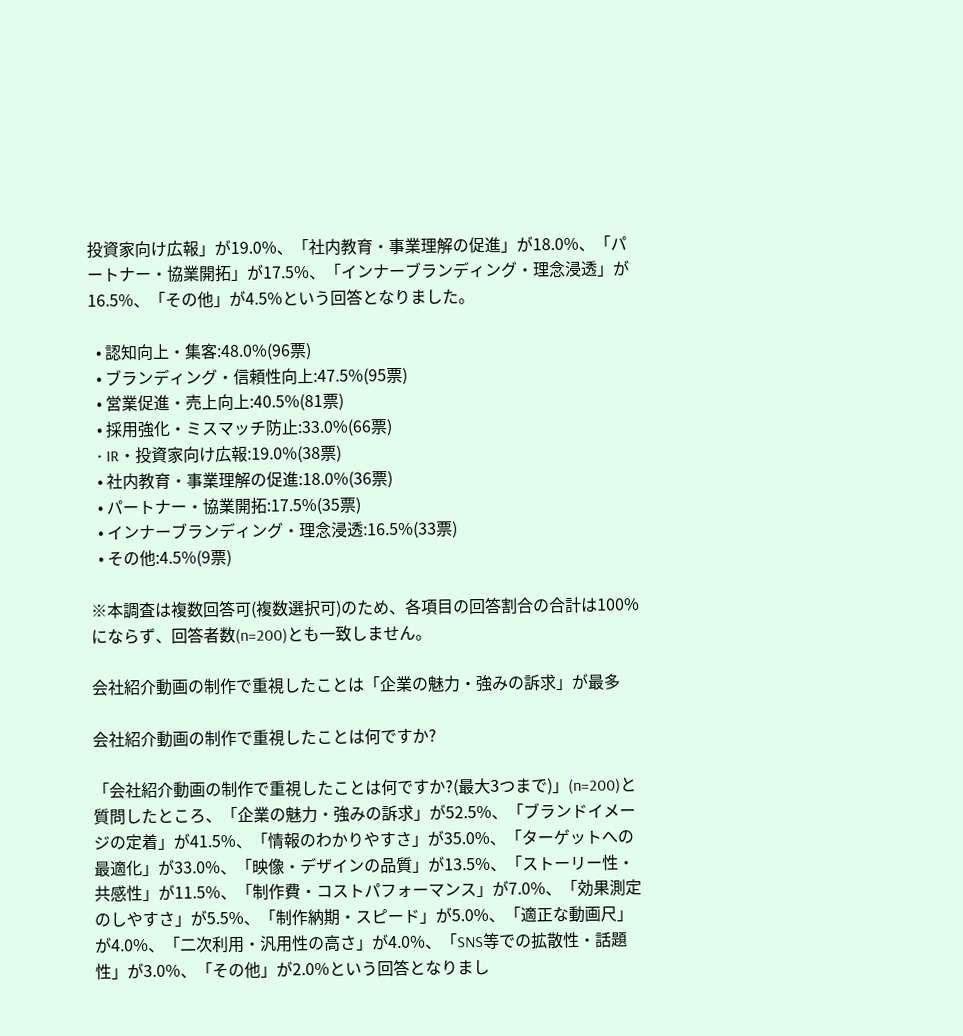投資家向け広報」が19.0%、「社内教育・事業理解の促進」が18.0%、「パートナー・協業開拓」が17.5%、「インナーブランディング・理念浸透」が16.5%、「その他」が4.5%という回答となりました。

  • 認知向上・集客:48.0%(96票)
  • ブランディング・信頼性向上:47.5%(95票)
  • 営業促進・売上向上:40.5%(81票)
  • 採用強化・ミスマッチ防止:33.0%(66票)
  • IR・投資家向け広報:19.0%(38票)
  • 社内教育・事業理解の促進:18.0%(36票)
  • パートナー・協業開拓:17.5%(35票)
  • インナーブランディング・理念浸透:16.5%(33票)
  • その他:4.5%(9票)

※本調査は複数回答可(複数選択可)のため、各項目の回答割合の合計は100%にならず、回答者数(n=200)とも一致しません。

会社紹介動画の制作で重視したことは「企業の魅力・強みの訴求」が最多

会社紹介動画の制作で重視したことは何ですか?

「会社紹介動画の制作で重視したことは何ですか?(最大3つまで)」(n=200)と質問したところ、「企業の魅力・強みの訴求」が52.5%、「ブランドイメージの定着」が41.5%、「情報のわかりやすさ」が35.0%、「ターゲットへの最適化」が33.0%、「映像・デザインの品質」が13.5%、「ストーリー性・共感性」が11.5%、「制作費・コストパフォーマンス」が7.0%、「効果測定のしやすさ」が5.5%、「制作納期・スピード」が5.0%、「適正な動画尺」が4.0%、「二次利用・汎用性の高さ」が4.0%、「SNS等での拡散性・話題性」が3.0%、「その他」が2.0%という回答となりまし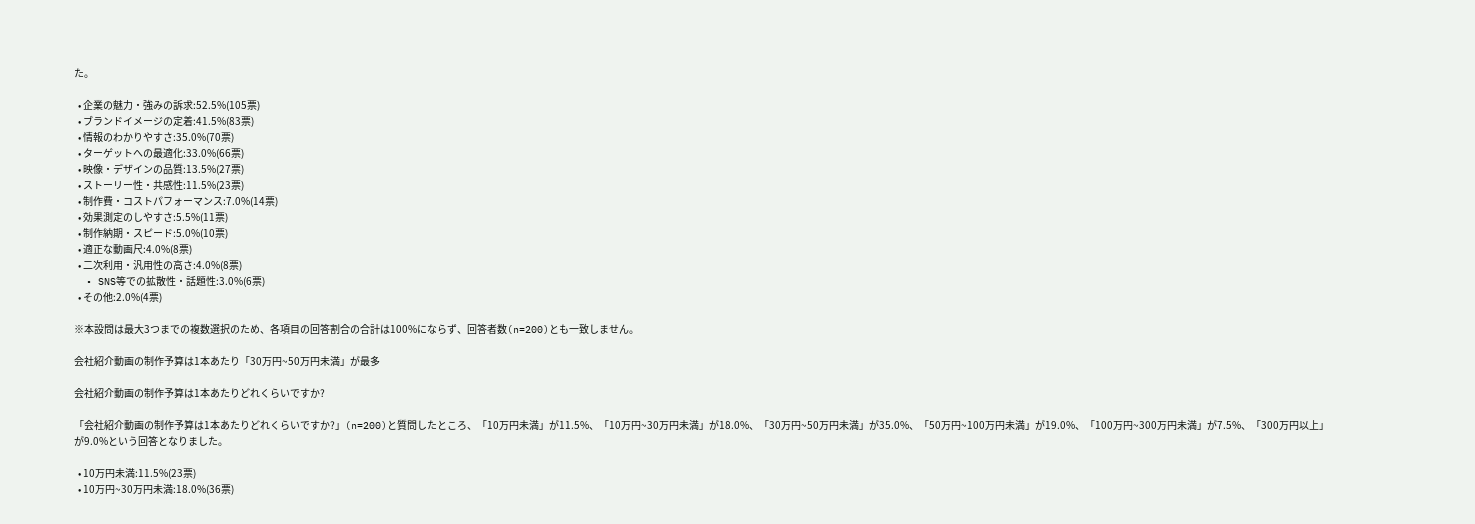た。

  • 企業の魅力・強みの訴求:52.5%(105票)
  • ブランドイメージの定着:41.5%(83票)
  • 情報のわかりやすさ:35.0%(70票)
  • ターゲットへの最適化:33.0%(66票)
  • 映像・デザインの品質:13.5%(27票)
  • ストーリー性・共感性:11.5%(23票)
  • 制作費・コストパフォーマンス:7.0%(14票)
  • 効果測定のしやすさ:5.5%(11票)
  • 制作納期・スピード:5.0%(10票)
  • 適正な動画尺:4.0%(8票)
  • 二次利用・汎用性の高さ:4.0%(8票)
  • SNS等での拡散性・話題性:3.0%(6票)
  • その他:2.0%(4票)

※本設問は最大3つまでの複数選択のため、各項目の回答割合の合計は100%にならず、回答者数(n=200)とも一致しません。

会社紹介動画の制作予算は1本あたり「30万円~50万円未満」が最多

会社紹介動画の制作予算は1本あたりどれくらいですか?

「会社紹介動画の制作予算は1本あたりどれくらいですか?」(n=200)と質問したところ、「10万円未満」が11.5%、「10万円~30万円未満」が18.0%、「30万円~50万円未満」が35.0%、「50万円~100万円未満」が19.0%、「100万円~300万円未満」が7.5%、「300万円以上」が9.0%という回答となりました。

  • 10万円未満:11.5%(23票)
  • 10万円~30万円未満:18.0%(36票)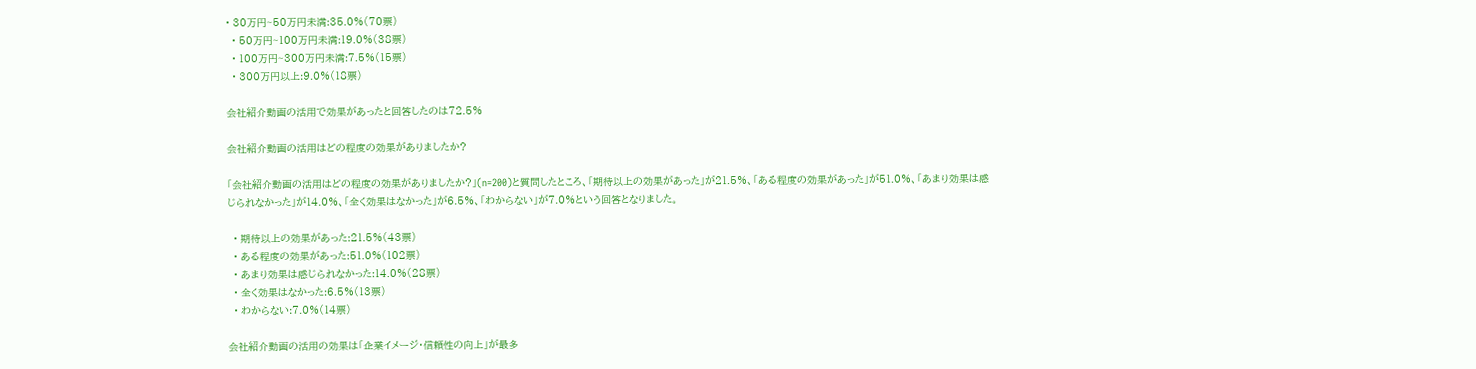• 30万円~50万円未満:35.0%(70票)
  • 50万円~100万円未満:19.0%(38票)
  • 100万円~300万円未満:7.5%(15票)
  • 300万円以上:9.0%(18票)

会社紹介動画の活用で効果があったと回答したのは72.5%

会社紹介動画の活用はどの程度の効果がありましたか?

「会社紹介動画の活用はどの程度の効果がありましたか?」(n=200)と質問したところ、「期待以上の効果があった」が21.5%、「ある程度の効果があった」が51.0%、「あまり効果は感じられなかった」が14.0%、「全く効果はなかった」が6.5%、「わからない」が7.0%という回答となりました。

  • 期待以上の効果があった:21.5%(43票)
  • ある程度の効果があった:51.0%(102票)
  • あまり効果は感じられなかった:14.0%(28票)
  • 全く効果はなかった:6.5%(13票)
  • わからない:7.0%(14票)

会社紹介動画の活用の効果は「企業イメージ・信頼性の向上」が最多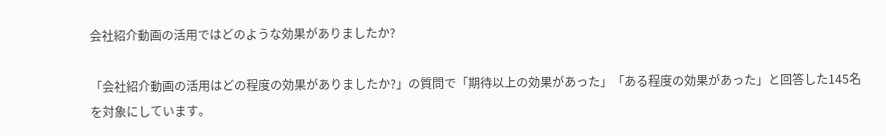会社紹介動画の活用ではどのような効果がありましたか?

「会社紹介動画の活用はどの程度の効果がありましたか?」の質問で「期待以上の効果があった」「ある程度の効果があった」と回答した145名を対象にしています。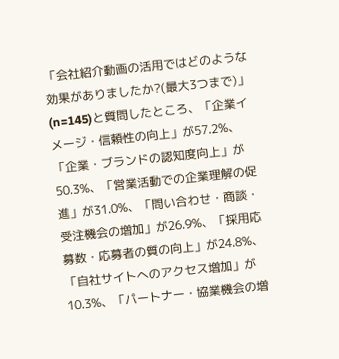「会社紹介動画の活用ではどのような効果がありましたか?(最大3つまで)」(n=145)と質問したところ、「企業イメージ・信頼性の向上」が57.2%、「企業・ブランドの認知度向上」が50.3%、「営業活動での企業理解の促進」が31.0%、「問い合わせ・商談・受注機会の増加」が26.9%、「採用応募数・応募者の質の向上」が24.8%、「自社サイトへのアクセス増加」が10.3%、「パートナー・協業機会の増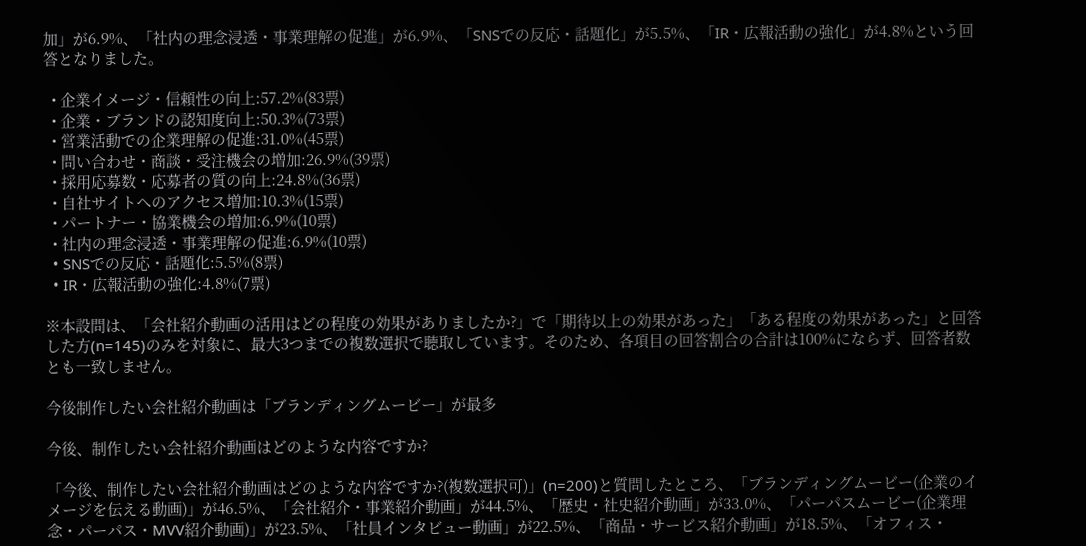加」が6.9%、「社内の理念浸透・事業理解の促進」が6.9%、「SNSでの反応・話題化」が5.5%、「IR・広報活動の強化」が4.8%という回答となりました。

  • 企業イメージ・信頼性の向上:57.2%(83票)
  • 企業・ブランドの認知度向上:50.3%(73票)
  • 営業活動での企業理解の促進:31.0%(45票)
  • 問い合わせ・商談・受注機会の増加:26.9%(39票)
  • 採用応募数・応募者の質の向上:24.8%(36票)
  • 自社サイトへのアクセス増加:10.3%(15票)
  • パートナー・協業機会の増加:6.9%(10票)
  • 社内の理念浸透・事業理解の促進:6.9%(10票)
  • SNSでの反応・話題化:5.5%(8票)
  • IR・広報活動の強化:4.8%(7票)

※本設問は、「会社紹介動画の活用はどの程度の効果がありましたか?」で「期待以上の効果があった」「ある程度の効果があった」と回答した方(n=145)のみを対象に、最大3つまでの複数選択で聴取しています。そのため、各項目の回答割合の合計は100%にならず、回答者数とも一致しません。

今後制作したい会社紹介動画は「ブランディングムービー」が最多

今後、制作したい会社紹介動画はどのような内容ですか?

「今後、制作したい会社紹介動画はどのような内容ですか?(複数選択可)」(n=200)と質問したところ、「ブランディングムービー(企業のイメージを伝える動画)」が46.5%、「会社紹介・事業紹介動画」が44.5%、「歴史・社史紹介動画」が33.0%、「パーパスムービー(企業理念・パーパス・MVV紹介動画)」が23.5%、「社員インタビュー動画」が22.5%、「商品・サービス紹介動画」が18.5%、「オフィス・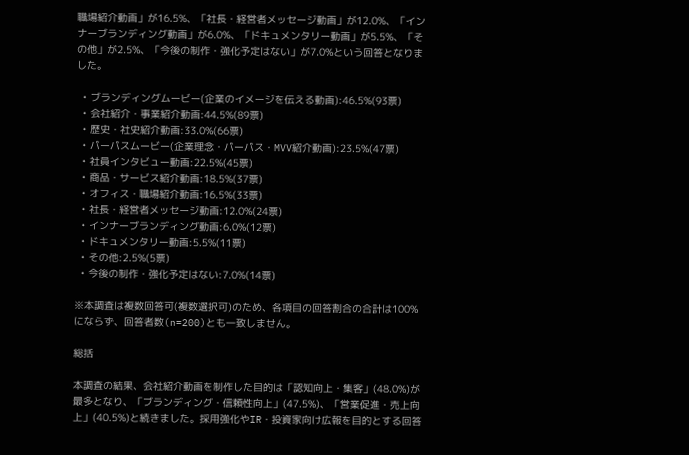職場紹介動画」が16.5%、「社長・経営者メッセージ動画」が12.0%、「インナーブランディング動画」が6.0%、「ドキュメンタリー動画」が5.5%、「その他」が2.5%、「今後の制作・強化予定はない」が7.0%という回答となりました。

  • ブランディングムービー(企業のイメージを伝える動画):46.5%(93票)
  • 会社紹介・事業紹介動画:44.5%(89票)
  • 歴史・社史紹介動画:33.0%(66票)
  • パーパスムービー(企業理念・パーパス・MVV紹介動画):23.5%(47票)
  • 社員インタビュー動画:22.5%(45票)
  • 商品・サービス紹介動画:18.5%(37票)
  • オフィス・職場紹介動画:16.5%(33票)
  • 社長・経営者メッセージ動画:12.0%(24票)
  • インナーブランディング動画:6.0%(12票)
  • ドキュメンタリー動画:5.5%(11票)
  • その他:2.5%(5票)
  • 今後の制作・強化予定はない:7.0%(14票)

※本調査は複数回答可(複数選択可)のため、各項目の回答割合の合計は100%にならず、回答者数(n=200)とも一致しません。

総括

本調査の結果、会社紹介動画を制作した目的は「認知向上・集客」(48.0%)が最多となり、「ブランディング・信頼性向上」(47.5%)、「営業促進・売上向上」(40.5%)と続きました。採用強化やIR・投資家向け広報を目的とする回答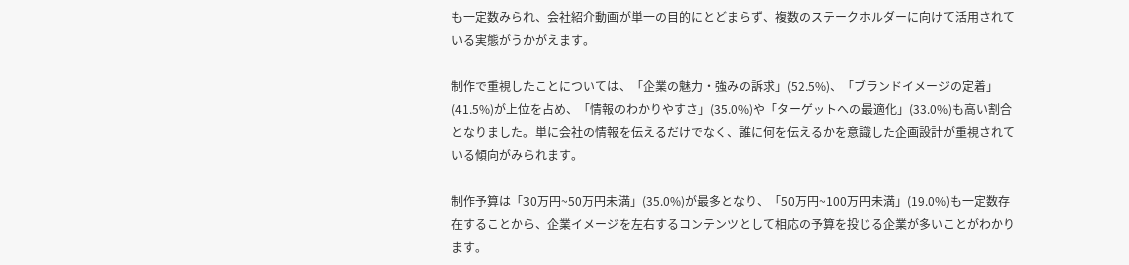も一定数みられ、会社紹介動画が単一の目的にとどまらず、複数のステークホルダーに向けて活用されている実態がうかがえます。

制作で重視したことについては、「企業の魅力・強みの訴求」(52.5%)、「ブランドイメージの定着」(41.5%)が上位を占め、「情報のわかりやすさ」(35.0%)や「ターゲットへの最適化」(33.0%)も高い割合となりました。単に会社の情報を伝えるだけでなく、誰に何を伝えるかを意識した企画設計が重視されている傾向がみられます。

制作予算は「30万円~50万円未満」(35.0%)が最多となり、「50万円~100万円未満」(19.0%)も一定数存在することから、企業イメージを左右するコンテンツとして相応の予算を投じる企業が多いことがわかります。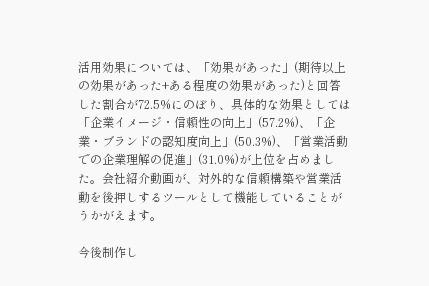活用効果については、「効果があった」(期待以上の効果があった+ある程度の効果があった)と回答した割合が72.5%にのぼり、具体的な効果としては「企業イメージ・信頼性の向上」(57.2%)、「企業・ブランドの認知度向上」(50.3%)、「営業活動での企業理解の促進」(31.0%)が上位を占めました。会社紹介動画が、対外的な信頼構築や営業活動を後押しするツールとして機能していることがうかがえます。

今後制作し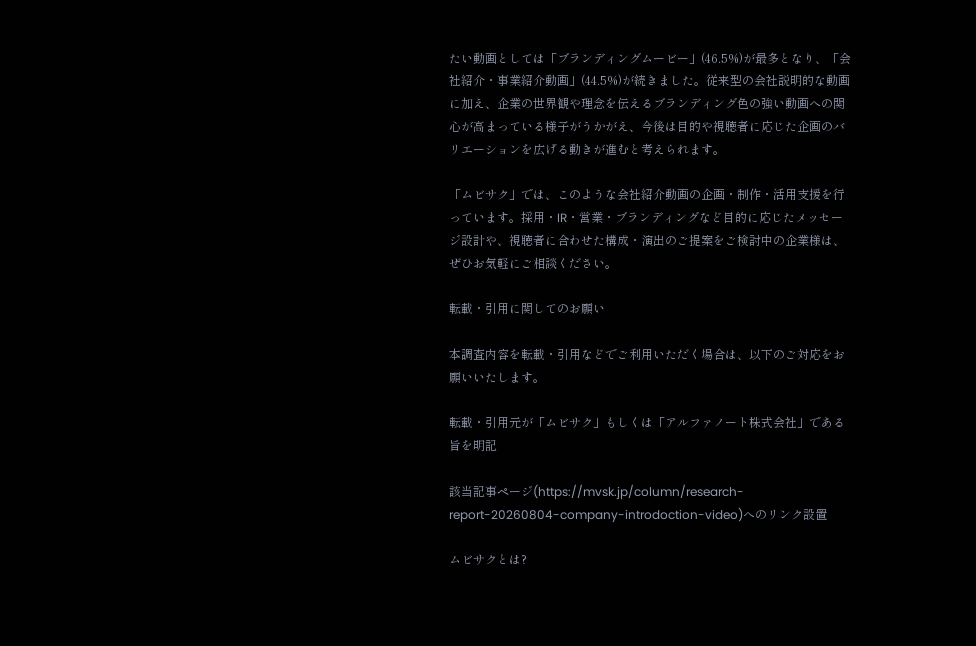たい動画としては「ブランディングムービー」(46.5%)が最多となり、「会社紹介・事業紹介動画」(44.5%)が続きました。従来型の会社説明的な動画に加え、企業の世界観や理念を伝えるブランディング色の強い動画への関心が高まっている様子がうかがえ、今後は目的や視聴者に応じた企画のバリエーションを広げる動きが進むと考えられます。

「ムビサク」では、このような会社紹介動画の企画・制作・活用支援を行っています。採用・IR・営業・ブランディングなど目的に応じたメッセージ設計や、視聴者に合わせた構成・演出のご提案をご検討中の企業様は、ぜひお気軽にご相談ください。

転載・引用に関してのお願い

本調査内容を転載・引用などでご利用いただく場合は、以下のご対応をお願いいたします。

転載・引用元が「ムビサク」もしくは「アルファノート株式会社」である旨を明記

該当記事ページ(https://mvsk.jp/column/research-report-20260804-company-introdoction-video)へのリンク設置

ムビサクとは?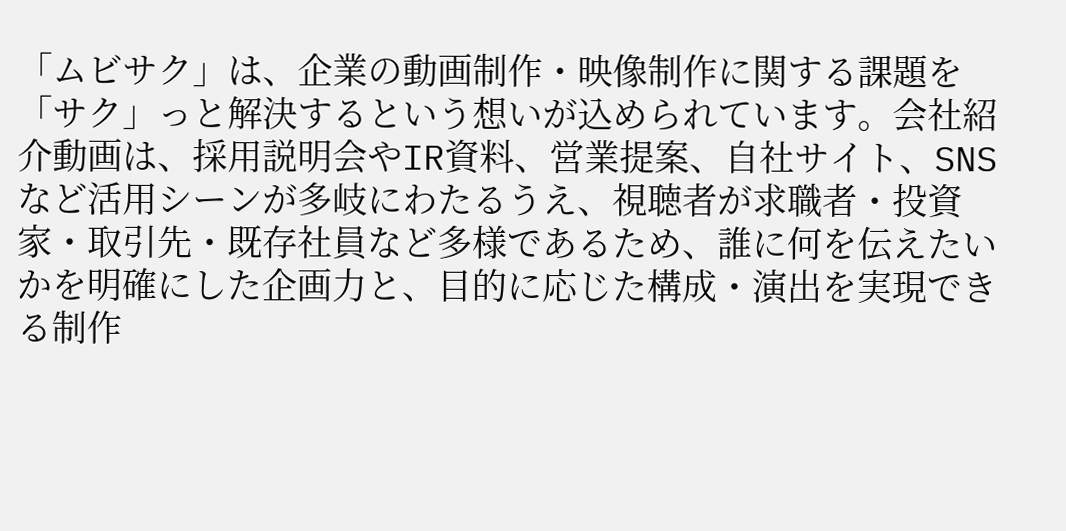「ムビサク」は、企業の動画制作・映像制作に関する課題を「サク」っと解決するという想いが込められています。会社紹介動画は、採用説明会やIR資料、営業提案、自社サイト、SNSなど活用シーンが多岐にわたるうえ、視聴者が求職者・投資家・取引先・既存社員など多様であるため、誰に何を伝えたいかを明確にした企画力と、目的に応じた構成・演出を実現できる制作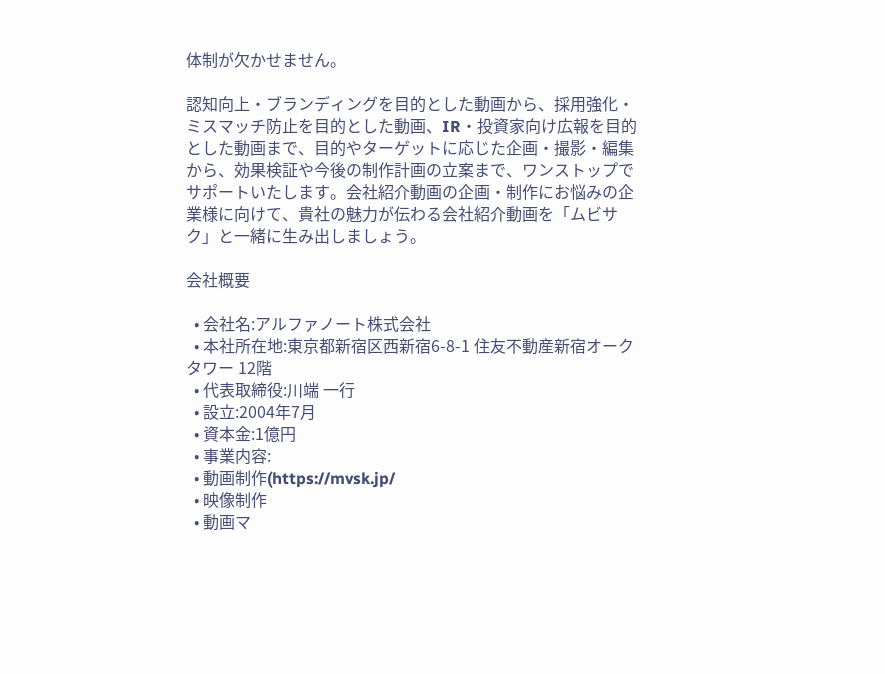体制が欠かせません。

認知向上・ブランディングを目的とした動画から、採用強化・ミスマッチ防止を目的とした動画、IR・投資家向け広報を目的とした動画まで、目的やターゲットに応じた企画・撮影・編集から、効果検証や今後の制作計画の立案まで、ワンストップでサポートいたします。会社紹介動画の企画・制作にお悩みの企業様に向けて、貴社の魅力が伝わる会社紹介動画を「ムビサク」と一緒に生み出しましょう。

会社概要

  • 会社名:アルファノート株式会社
  • 本社所在地:東京都新宿区西新宿6-8-1 住友不動産新宿オークタワー 12階
  • 代表取締役:川端 一行
  • 設立:2004年7月
  • 資本金:1億円
  • 事業内容:
  • 動画制作(https://mvsk.jp/
  • 映像制作
  • 動画マ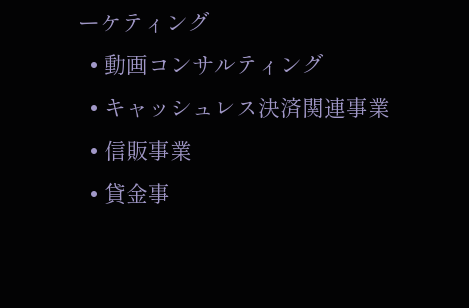ーケティング
  • 動画コンサルティング
  • キャッシュレス決済関連事業
  • 信販事業
  • 貸金事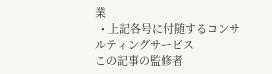業
  • 上記各号に付随するコンサルティングサービス
この記事の監修者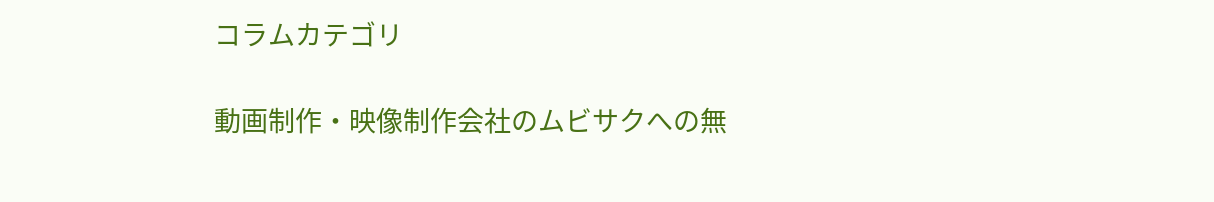コラムカテゴリ

動画制作・映像制作会社のムビサクへの無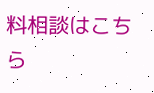料相談はこちら